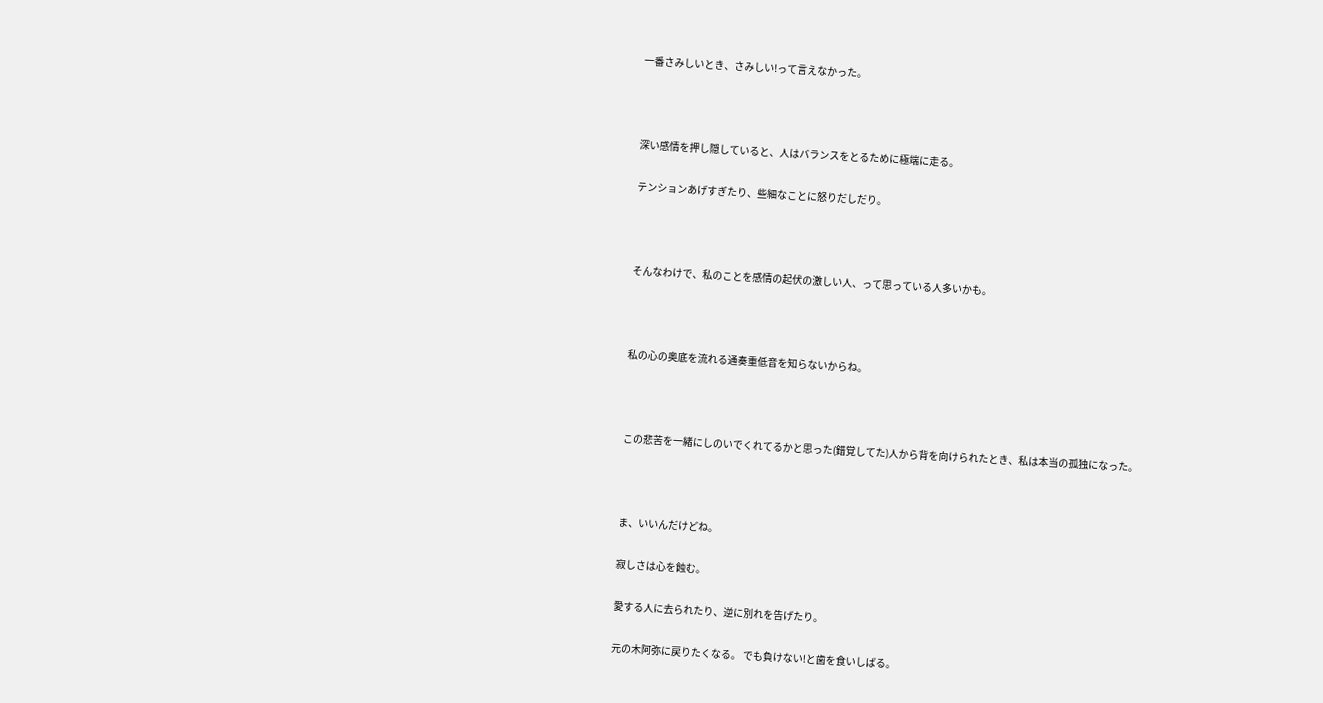一番さみしいとき、さみしい!って言えなかった。



深い感情を押し隠していると、人はバランスをとるために極端に走る。

テンションあげすぎたり、些細なことに怒りだしだり。



そんなわけで、私のことを感情の起伏の激しい人、って思っている人多いかも。



私の心の奥底を流れる通奏重低音を知らないからね。



この悲苦を一緒にしのいでくれてるかと思った(錯覚してた)人から背を向けられたとき、私は本当の孤独になった。



ま、いいんだけどね。

寂しさは心を蝕む。

愛する人に去られたり、逆に別れを告げたり。

元の木阿弥に戻りたくなる。 でも負けない!と歯を食いしばる。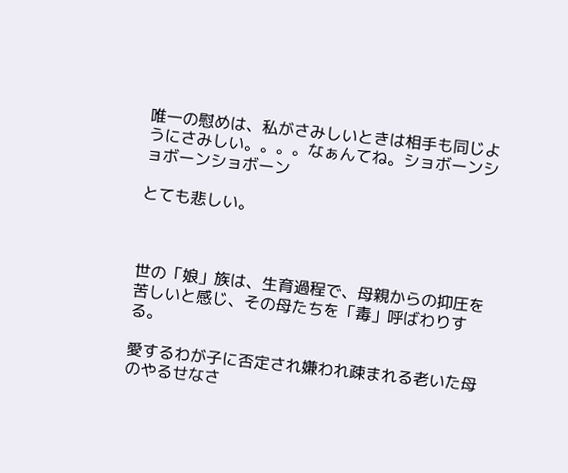唯一の慰めは、私がさみしいときは相手も同じようにさみしい。。。。なぁんてね。ショボーンショボーンショボーン

とても悲しい。



世の「娘」族は、生育過程で、母親からの抑圧を苦しいと感じ、その母たちを「毒」呼ばわりする。

愛するわが子に否定され嫌われ疎まれる老いた母のやるせなさ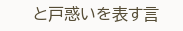と戸惑いを表す言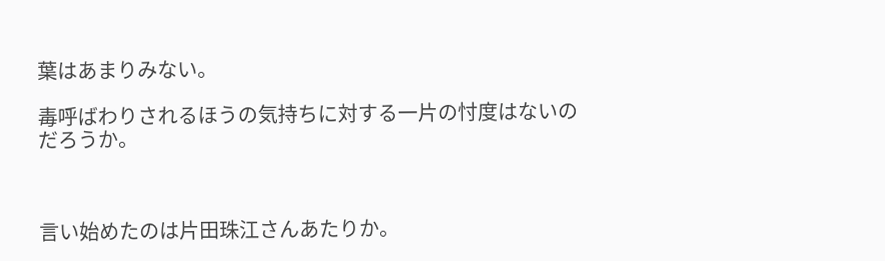葉はあまりみない。

毒呼ばわりされるほうの気持ちに対する一片の忖度はないのだろうか。



言い始めたのは片田珠江さんあたりか。